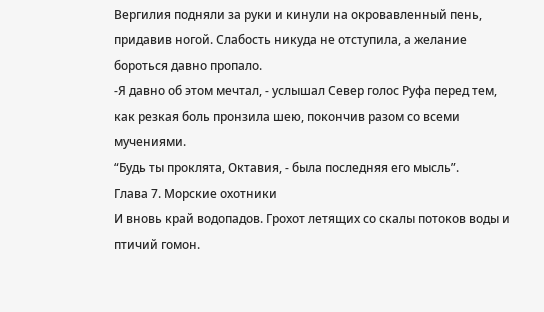Вергилия подняли за руки и кинули на окровавленный пень, придавив ногой. Слабость никуда не отступила, а желание бороться давно пропало.
-Я давно об этом мечтал, - услышал Север голос Руфа перед тем, как резкая боль пронзила шею, покончив разом со всеми мучениями.
“Будь ты проклята, Октавия, - была последняя его мысль”.
Глава 7. Морские охотники
И вновь край водопадов. Грохот летящих со скалы потоков воды и птичий гомон.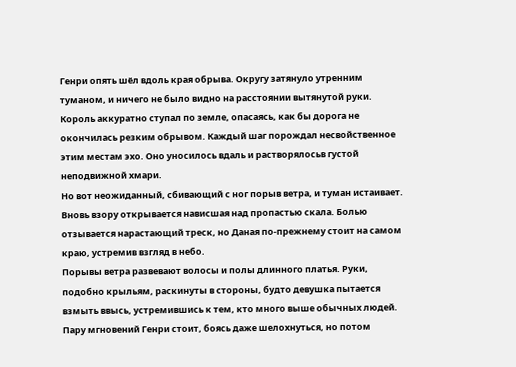Генри опять шёл вдоль края обрыва. Округу затянуло утренним туманом, и ничего не было видно на расстоянии вытянутой руки.
Король аккуратно ступал по земле, опасаясь, как бы дорога не окончилась резким обрывом. Каждый шаг порождал несвойственное этим местам эхо. Оно уносилось вдаль и растворялосьв густой неподвижной хмари.
Но вот неожиданный, сбивающий с ног порыв ветра, и туман истаивает. Вновь взору открывается нависшая над пропастью скала. Болью отзывается нарастающий треск, но Даная по-прежнему стоит на самом краю, устремив взгляд в небо.
Порывы ветра развевают волосы и полы длинного платья. Руки, подобно крыльям, раскинуты в стороны, будто девушка пытается взмыть ввысь, устремившись к тем, кто много выше обычных людей.
Пару мгновений Генри стоит, боясь даже шелохнуться, но потом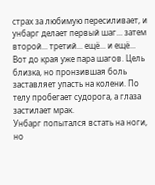страх за любимую пересиливает, и унбарг делает первый шаг... затем второй... третий... ещё... и ещё...
Вот до края уже пара шагов. Цель близка, но пронзившая боль заставляет упасть на колени. По телу пробегает судорога, а глаза застилает мрак.
Унбарг попытался встать на ноги, но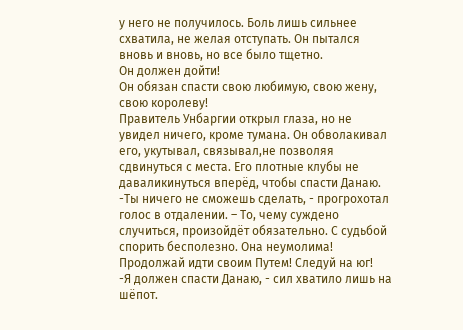у него не получилось. Боль лишь сильнее схватила, не желая отступать. Он пытался вновь и вновь, но все было тщетно.
Он должен дойти!
Он обязан спасти свою любимую, свою жену, свою королеву!
Правитель Унбаргии открыл глаза, но не увидел ничего, кроме тумана. Он обволакивал его, укутывал, связывал,не позволяя сдвинуться с места. Его плотные клубы не даваликинуться вперёд, чтобы спасти Данаю.
-Ты ничего не сможешь сделать, - прогрохотал голос в отдалении. – То, чему суждено случиться, произойдёт обязательно. С судьбой спорить бесполезно. Она неумолима! Продолжай идти своим Путем! Следуй на юг!
-Я должен спасти Данаю, - сил хватило лишь на шёпот.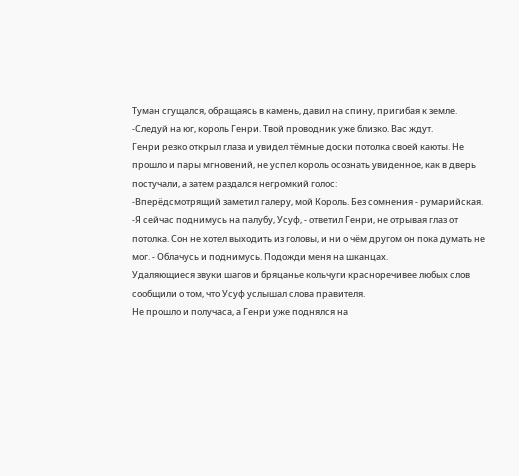Туман сгущался, обращаясь в камень, давил на спину, пригибая к земле.
-Следуй на юг, король Генри. Твой проводник уже близко. Вас ждут.
Генри резко открыл глаза и увидел тёмные доски потолка своей каюты. Не прошло и пары мгновений, не успел король осознать увиденное, как в дверь постучали, а затем раздался негромкий голос:
-Вперёдсмотрящий заметил галеру, мой Король. Без сомнения - румарийская.
-Я сейчас поднимусь на палубу, Усуф, - ответил Генри, не отрывая глаз от потолка. Сон не хотел выходить из головы, и ни о чём другом он пока думать не мог. - Облачусь и поднимусь. Подожди меня на шканцах.
Удаляющиеся звуки шагов и бряцанье кольчуги красноречивее любых слов сообщили о том, что Усуф услышал слова правителя.
Не прошло и получаса, а Генри уже поднялся на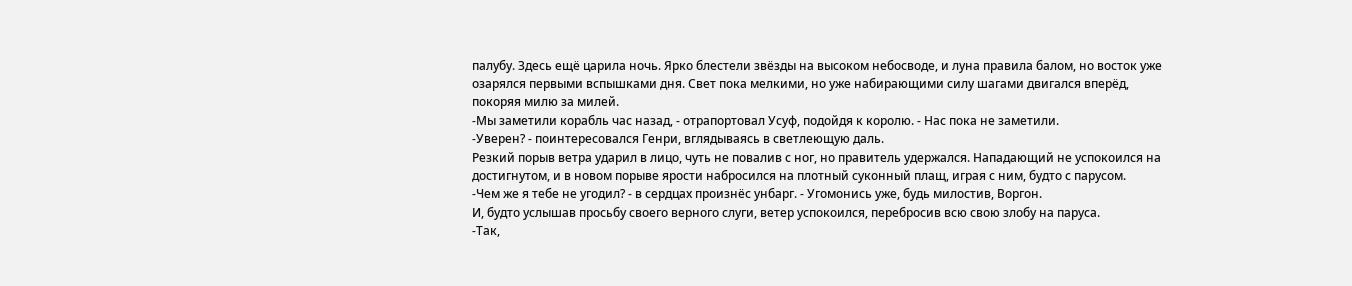палубу. Здесь ещё царила ночь. Ярко блестели звёзды на высоком небосводе, и луна правила балом, но восток уже озарялся первыми вспышками дня. Свет пока мелкими, но уже набирающими силу шагами двигался вперёд, покоряя милю за милей.
-Мы заметили корабль час назад, - отрапортовал Усуф, подойдя к королю. - Нас пока не заметили.
-Уверен? - поинтересовался Генри, вглядываясь в светлеющую даль.
Резкий порыв ветра ударил в лицо, чуть не повалив с ног, но правитель удержался. Нападающий не успокоился на достигнутом, и в новом порыве ярости набросился на плотный суконный плащ, играя с ним, будто с парусом.
-Чем же я тебе не угодил? - в сердцах произнёс унбарг. - Угомонись уже, будь милостив, Воргон.
И, будто услышав просьбу своего верного слуги, ветер успокоился, перебросив всю свою злобу на паруса.
-Так,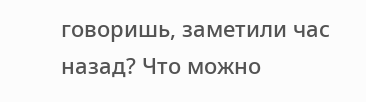говоришь, заметили час назад? Что можно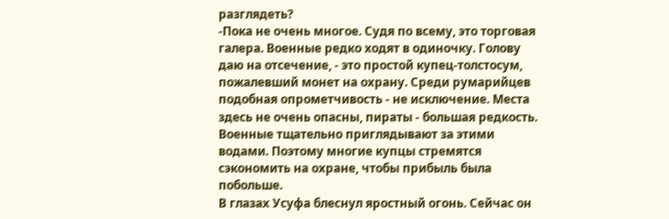разглядеть?
-Пока не очень многое. Судя по всему, это торговая галера. Военные редко ходят в одиночку. Голову даю на отсечение, - это простой купец-толстосум, пожалевший монет на охрану. Среди румарийцев подобная опрометчивость - не исключение. Места здесь не очень опасны, пираты - большая редкость. Военные тщательно приглядывают за этими водами. Поэтому многие купцы стремятся сэкономить на охране, чтобы прибыль была побольше.
В глазах Усуфа блеснул яростный огонь. Сейчас он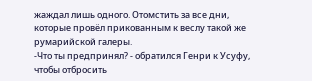жаждал лишь одного. Отомстить за все дни, которые провёл прикованным к веслу такой же румарийской галеры.
-Что ты предпринял? - обратился Генри к Усуфу, чтобы отбросить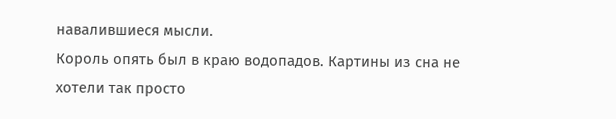навалившиеся мысли.
Король опять был в краю водопадов. Картины из сна не хотели так просто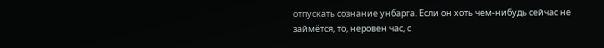отпускать сознание унбарга. Если он хоть чем-нибудь сейчас не займётся, то, неровен час, с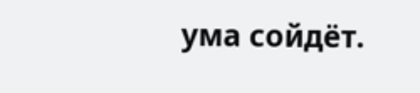ума сойдёт.